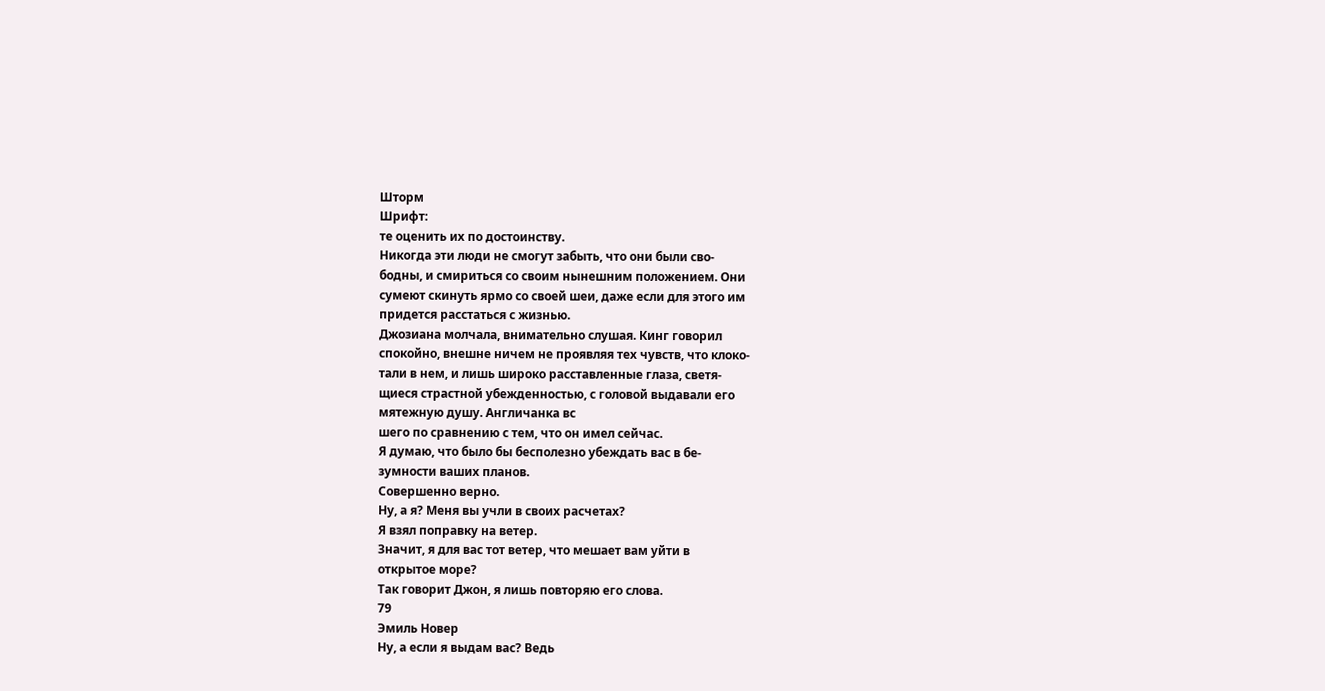Шторм
Шрифт:
те оценить их по достоинству.
Никогда эти люди не смогут забыть, что они были сво-
бодны, и смириться со своим нынешним положением. Они
сумеют скинуть ярмо со своей шеи, даже если для этого им
придется расстаться с жизнью.
Джозиана молчала, внимательно слушая. Кинг говорил
спокойно, внешне ничем не проявляя тех чувств, что клоко-
тали в нем, и лишь широко расставленные глаза, светя-
щиеся страстной убежденностью, с головой выдавали его
мятежную душу. Англичанка вс
шего по сравнению с тем, что он имел сейчас.
Я думаю, что было бы бесполезно убеждать вас в бе-
зумности ваших планов.
Совершенно верно.
Ну, а я? Меня вы учли в своих расчетах?
Я взял поправку на ветер.
Значит, я для вас тот ветер, что мешает вам уйти в
открытое море?
Так говорит Джон, я лишь повторяю его слова.
79
Эмиль Новер
Ну, а если я выдам вас? Ведь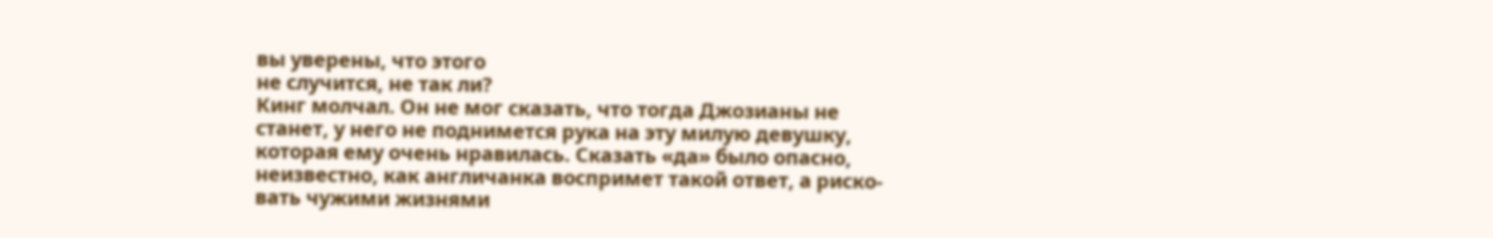вы уверены, что этого
не случится, не так ли?
Кинг молчал. Он не мог сказать, что тогда Джозианы не
станет, у него не поднимется рука на эту милую девушку, которая ему очень нравилась. Сказать «да» было опасно, неизвестно, как англичанка воспримет такой ответ, а риско-
вать чужими жизнями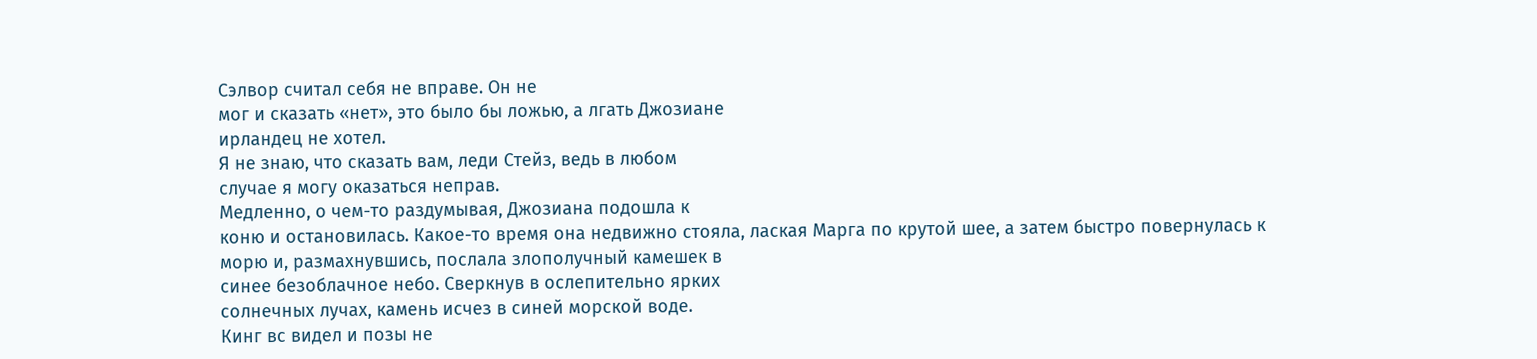Сэлвор считал себя не вправе. Он не
мог и сказать «нет», это было бы ложью, а лгать Джозиане
ирландец не хотел.
Я не знаю, что сказать вам, леди Стейз, ведь в любом
случае я могу оказаться неправ.
Медленно, о чем-то раздумывая, Джозиана подошла к
коню и остановилась. Какое-то время она недвижно стояла, лаская Марга по крутой шее, а затем быстро повернулась к
морю и, размахнувшись, послала злополучный камешек в
синее безоблачное небо. Сверкнув в ослепительно ярких
солнечных лучах, камень исчез в синей морской воде.
Кинг вс видел и позы не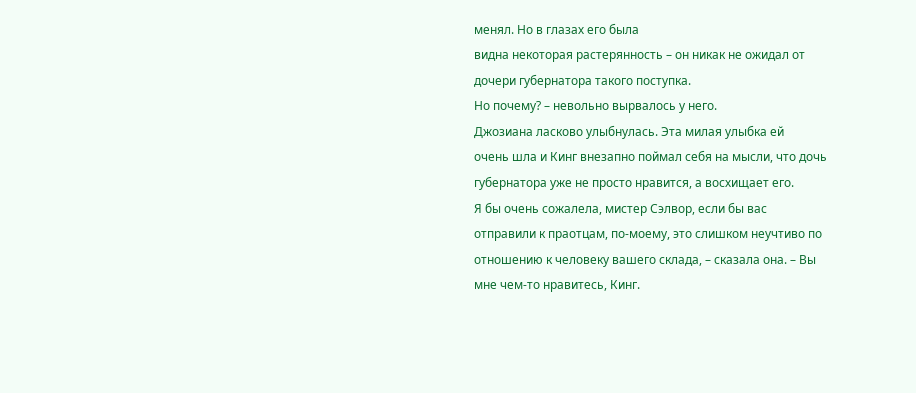менял. Но в глазах его была
видна некоторая растерянность – он никак не ожидал от
дочери губернатора такого поступка.
Но почему? – невольно вырвалось у него.
Джозиана ласково улыбнулась. Эта милая улыбка ей
очень шла и Кинг внезапно поймал себя на мысли, что дочь
губернатора уже не просто нравится, а восхищает его.
Я бы очень сожалела, мистер Сэлвор, если бы вас
отправили к праотцам, по-моему, это слишком неучтиво по
отношению к человеку вашего склада, – сказала она. – Вы
мне чем-то нравитесь, Кинг.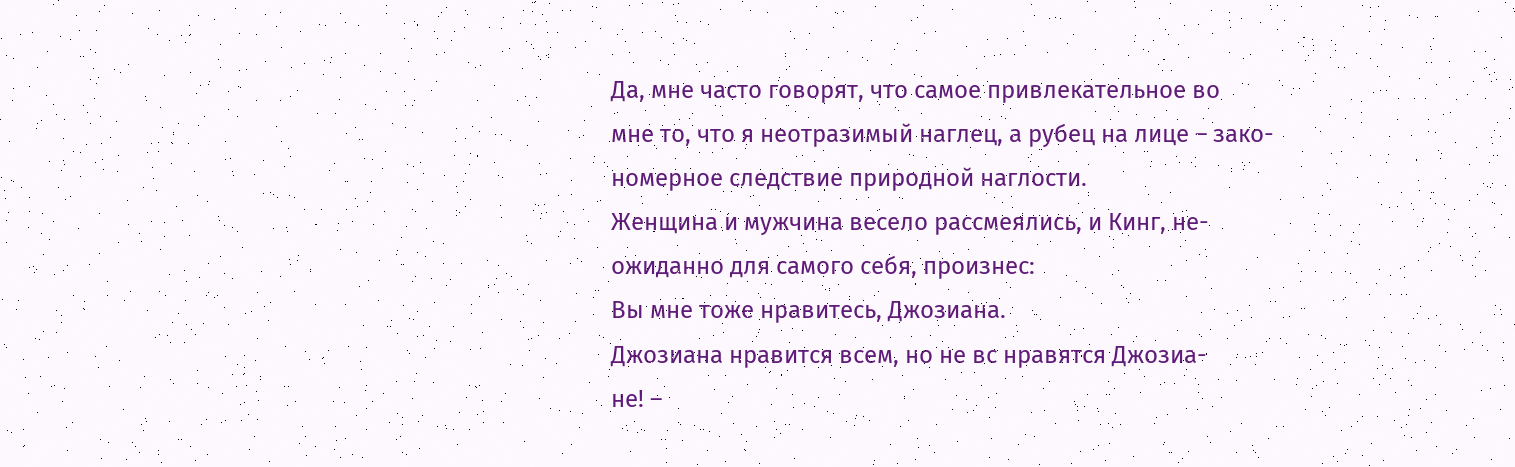Да, мне часто говорят, что самое привлекательное во
мне то, что я неотразимый наглец, а рубец на лице – зако-
номерное следствие природной наглости.
Женщина и мужчина весело рассмеялись, и Кинг, не-
ожиданно для самого себя, произнес:
Вы мне тоже нравитесь, Джозиана.
Джозиана нравится всем, но не вс нравятся Джозиа-
не! –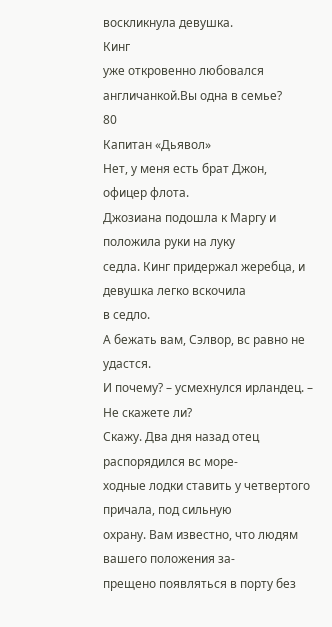воскликнула девушка.
Кинг
уже откровенно любовался англичанкой.Вы одна в семье?
80
Капитан «Дьявол»
Нет, у меня есть брат Джон, офицер флота.
Джозиана подошла к Маргу и положила руки на луку
седла. Кинг придержал жеребца, и девушка легко вскочила
в седло.
А бежать вам, Сэлвор, вс равно не удастся.
И почему? – усмехнулся ирландец. – Не скажете ли?
Скажу. Два дня назад отец распорядился вс море-
ходные лодки ставить у четвертого причала, под сильную
охрану. Вам известно, что людям вашего положения за-
прещено появляться в порту без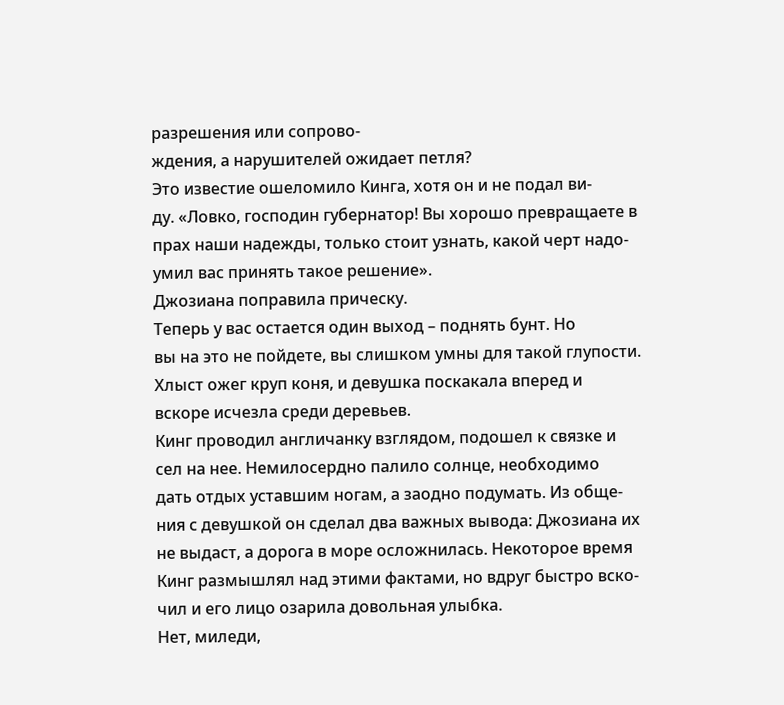разрешения или сопрово-
ждения, а нарушителей ожидает петля?
Это известие ошеломило Кинга, хотя он и не подал ви-
ду. «Ловко, господин губернатор! Вы хорошо превращаете в
прах наши надежды, только стоит узнать, какой черт надо-
умил вас принять такое решение».
Джозиана поправила прическу.
Теперь у вас остается один выход – поднять бунт. Но
вы на это не пойдете, вы слишком умны для такой глупости.
Хлыст ожег круп коня, и девушка поскакала вперед и
вскоре исчезла среди деревьев.
Кинг проводил англичанку взглядом, подошел к связке и
сел на нее. Немилосердно палило солнце, необходимо
дать отдых уставшим ногам, а заодно подумать. Из обще-
ния с девушкой он сделал два важных вывода: Джозиана их
не выдаст, а дорога в море осложнилась. Некоторое время
Кинг размышлял над этими фактами, но вдруг быстро вско-
чил и его лицо озарила довольная улыбка.
Нет, миледи,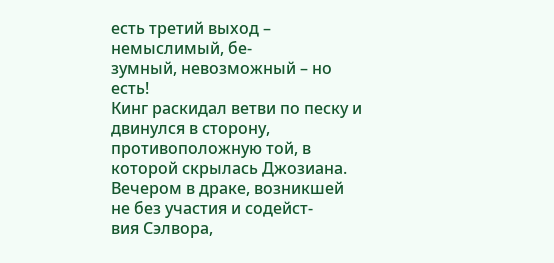есть третий выход – немыслимый, бе-
зумный, невозможный – но есть!
Кинг раскидал ветви по песку и двинулся в сторону, противоположную той, в которой скрылась Джозиана.
Вечером в драке, возникшей не без участия и содейст-
вия Сэлвора,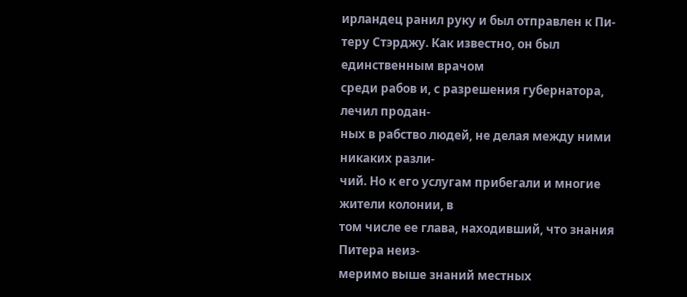ирландец ранил руку и был отправлен к Пи-
теру Стэрджу. Как известно, он был единственным врачом
среди рабов и, с разрешения губернатора, лечил продан-
ных в рабство людей, не делая между ними никаких разли-
чий. Но к его услугам прибегали и многие жители колонии, в
том числе ее глава, находивший, что знания Питера неиз-
меримо выше знаний местных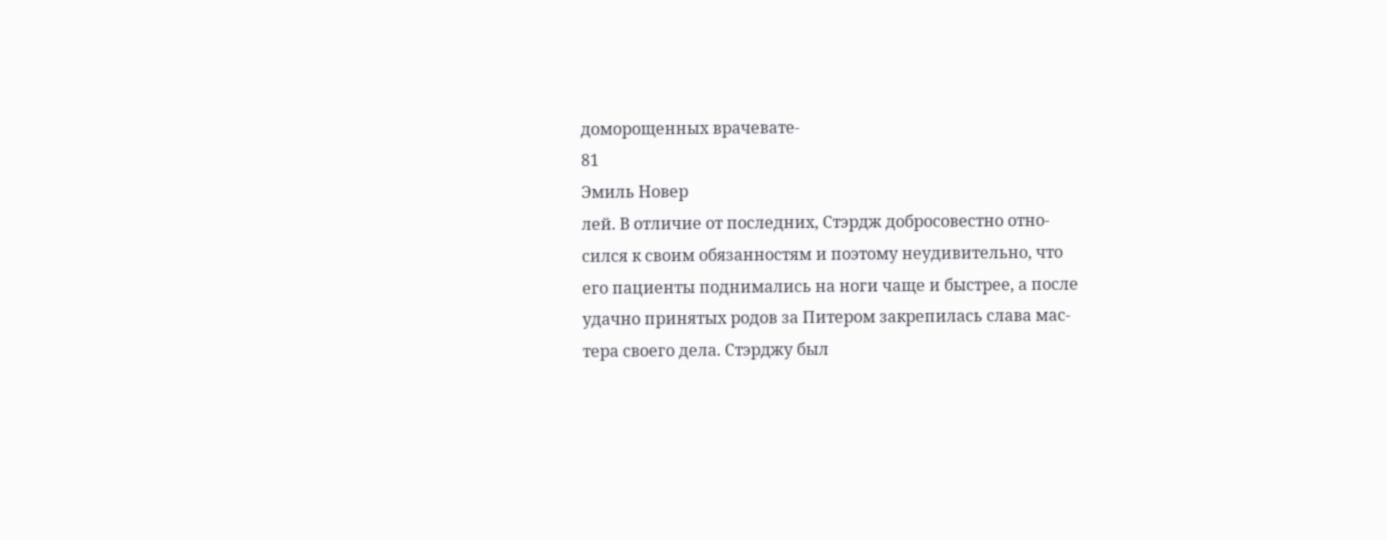доморощенных врачевате-
81
Эмиль Новер
лей. В отличие от последних, Стэрдж добросовестно отно-
сился к своим обязанностям и поэтому неудивительно, что
его пациенты поднимались на ноги чаще и быстрее, а после
удачно принятых родов за Питером закрепилась слава мас-
тера своего дела. Стэрджу был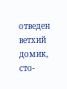отведен ветхий домик, сто-